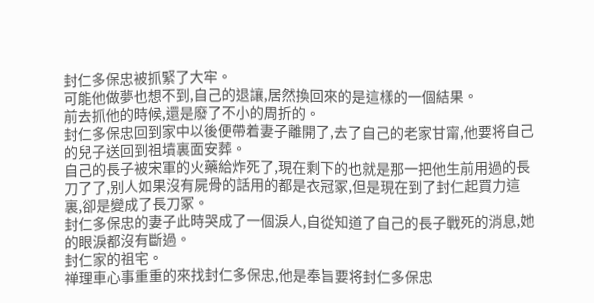封仁多保忠被抓緊了大牢。
可能他做夢也想不到,自己的退讓,居然換回來的是這樣的一個結果。
前去抓他的時候,還是廢了不小的周折的。
封仁多保忠回到家中以後便帶着妻子離開了,去了自己的老家甘甯,他要将自己的兒子送回到祖墳裏面安葬。
自己的長子被宋軍的火藥給炸死了,現在剩下的也就是那一把他生前用過的長刀了了,别人如果沒有屍骨的話用的都是衣冠冢,但是現在到了封仁起買力這裏,卻是變成了長刀冢。
封仁多保忠的妻子此時哭成了一個淚人,自從知道了自己的長子戰死的消息,她的眼淚都沒有斷過。
封仁家的祖宅。
禅理車心事重重的來找封仁多保忠,他是奉旨要将封仁多保忠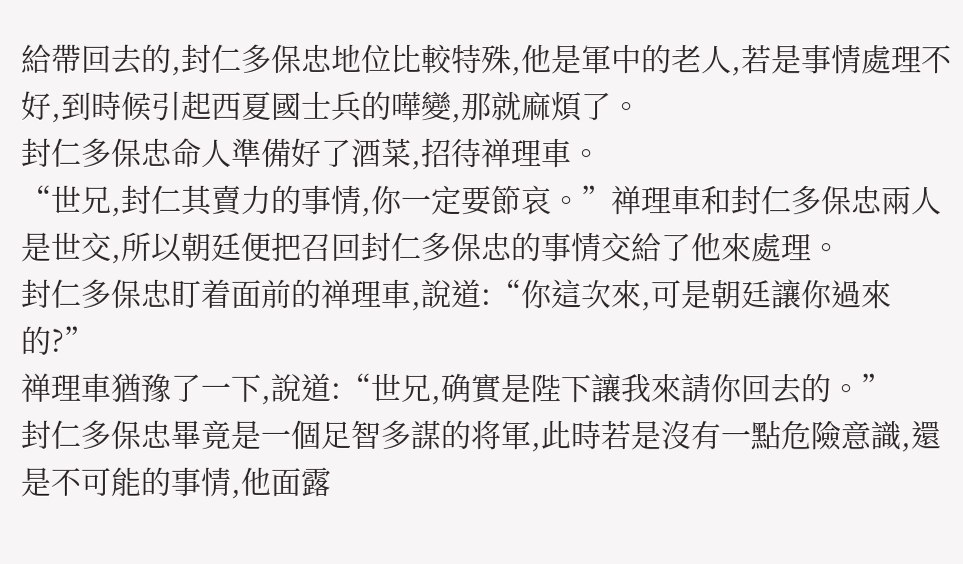給帶回去的,封仁多保忠地位比較特殊,他是軍中的老人,若是事情處理不好,到時候引起西夏國士兵的嘩變,那就麻煩了。
封仁多保忠命人準備好了酒菜,招待禅理車。
“世兄,封仁其賣力的事情,你一定要節哀。”禅理車和封仁多保忠兩人是世交,所以朝廷便把召回封仁多保忠的事情交給了他來處理。
封仁多保忠盯着面前的禅理車,說道:“你這次來,可是朝廷讓你過來的?”
禅理車猶豫了一下,說道:“世兄,确實是陛下讓我來請你回去的。”
封仁多保忠畢竟是一個足智多謀的将軍,此時若是沒有一點危險意識,還是不可能的事情,他面露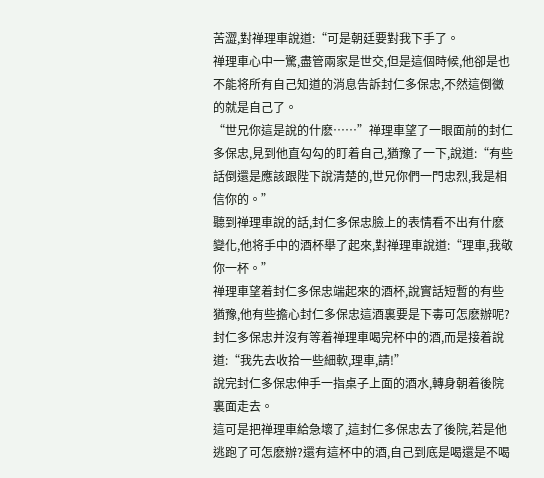苦澀,對禅理車說道:“可是朝廷要對我下手了。
禅理車心中一驚,盡管兩家是世交,但是這個時候,他卻是也不能将所有自己知道的消息告訴封仁多保忠,不然這倒黴的就是自己了。
“世兄你這是說的什麽……”禅理車望了一眼面前的封仁多保忠,見到他直勾勾的盯着自己,猶豫了一下,說道:“有些話倒還是應該跟陛下說清楚的,世兄你們一門忠烈,我是相信你的。”
聽到禅理車說的話,封仁多保忠臉上的表情看不出有什麽變化,他将手中的酒杯舉了起來,對禅理車說道:“理車,我敬你一杯。”
禅理車望着封仁多保忠端起來的酒杯,說實話短暫的有些猶豫,他有些擔心封仁多保忠這酒裏要是下毒可怎麽辦呢?
封仁多保忠并沒有等着禅理車喝完杯中的酒,而是接着說道:“我先去收拾一些細軟,理車,請!”
說完封仁多保忠伸手一指桌子上面的酒水,轉身朝着後院裏面走去。
這可是把禅理車給急壞了,這封仁多保忠去了後院,若是他逃跑了可怎麽辦?還有這杯中的酒,自己到底是喝還是不喝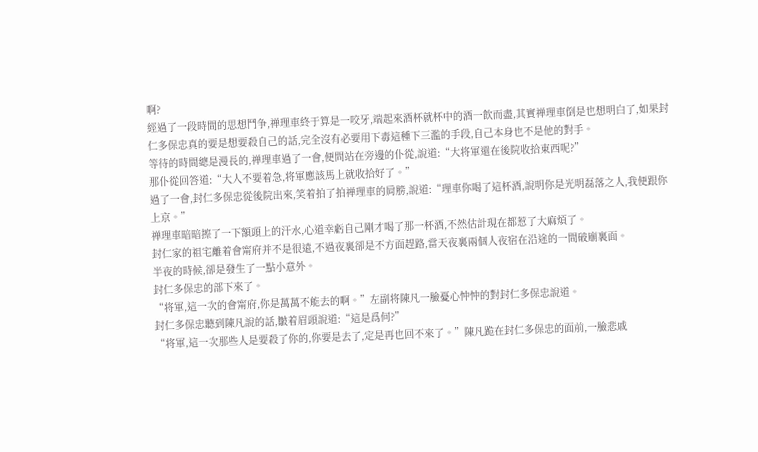啊?
經過了一段時間的思想鬥争,禅理車終于算是一咬牙,端起來酒杯就杯中的酒一飲而盡,其實禅理車倒是也想明白了,如果封仁多保忠真的要是想要殺自己的話,完全沒有必要用下毒這種下三濫的手段,自己本身也不是他的對手。
等待的時間總是漫長的,禅理車過了一會,便問站在旁邊的仆從,說道:“大将軍還在後院收拾東西呢?”
那仆從回答道:“大人不要着急,将軍應該馬上就收拾好了。”
過了一會,封仁多保忠從後院出來,笑着拍了拍禅理車的肩膀,說道:“理車你喝了這杯酒,說明你是光明磊落之人,我便跟你上京。”
禅理車暗暗擦了一下額頭上的汗水,心道幸虧自己剛才喝了那一杯酒,不然估計現在都惹了大麻煩了。
封仁家的祖宅離着會甯府并不是很遠,不過夜裏卻是不方面趕路,當天夜裏兩個人夜宿在沿途的一間破廟裏面。
半夜的時候,卻是發生了一點小意外。
封仁多保忠的部下來了。
“将軍,這一次的會甯府,你是萬萬不能去的啊。”左副将陳凡一臉憂心忡忡的對封仁多保忠說道。
封仁多保忠聽到陳凡說的話,皺着眉頭說道:“這是爲何?”
“将軍,這一次那些人是要殺了你的,你要是去了,定是再也回不來了。”陳凡跪在封仁多保忠的面前,一臉悲戚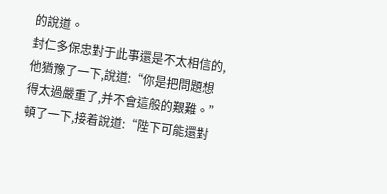的說道。
封仁多保忠對于此事還是不太相信的,他猶豫了一下,說道:“你是把問題想得太過嚴重了,并不會這般的艱難。”頓了一下,接着說道:“陛下可能還對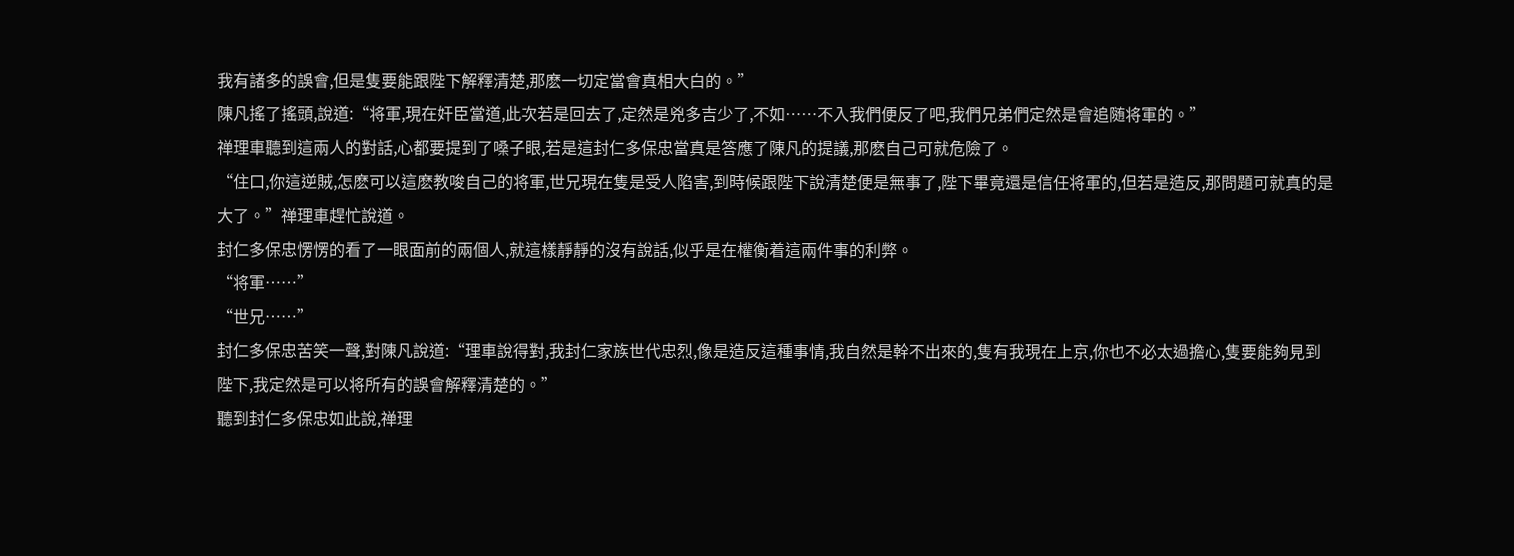我有諸多的誤會,但是隻要能跟陛下解釋清楚,那麽一切定當會真相大白的。”
陳凡搖了搖頭,說道:“将軍,現在奸臣當道,此次若是回去了,定然是兇多吉少了,不如……不入我們便反了吧,我們兄弟們定然是會追随将軍的。”
禅理車聽到這兩人的對話,心都要提到了嗓子眼,若是這封仁多保忠當真是答應了陳凡的提議,那麽自己可就危險了。
“住口,你這逆賊,怎麽可以這麽教唆自己的将軍,世兄現在隻是受人陷害,到時候跟陛下說清楚便是無事了,陛下畢竟還是信任将軍的,但若是造反,那問題可就真的是大了。”禅理車趕忙說道。
封仁多保忠愣愣的看了一眼面前的兩個人,就這樣靜靜的沒有說話,似乎是在權衡着這兩件事的利弊。
“将軍……”
“世兄……”
封仁多保忠苦笑一聲,對陳凡說道:“理車說得對,我封仁家族世代忠烈,像是造反這種事情,我自然是幹不出來的,隻有我現在上京,你也不必太過擔心,隻要能夠見到陛下,我定然是可以将所有的誤會解釋清楚的。”
聽到封仁多保忠如此說,禅理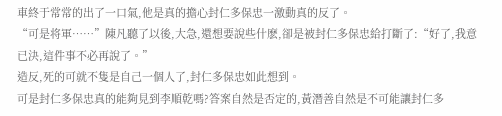車終于常常的出了一口氣,他是真的擔心封仁多保忠一激動真的反了。
“可是将軍……”陳凡聽了以後,大急,還想要說些什麽,卻是被封仁多保忠給打斷了:“好了,我意已決,這件事不必再說了。”
造反,死的可就不隻是自己一個人了,封仁多保忠如此想到。
可是封仁多保忠真的能夠見到李順乾嗎?答案自然是否定的,黃潛善自然是不可能讓封仁多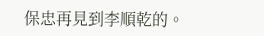保忠再見到李順乾的。